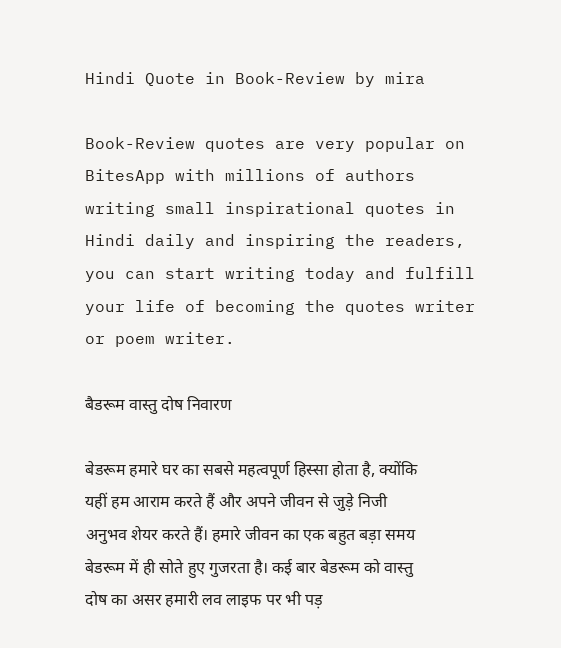Hindi Quote in Book-Review by mira

Book-Review quotes are very popular on BitesApp with millions of authors writing small inspirational quotes in Hindi daily and inspiring the readers, you can start writing today and fulfill your life of becoming the quotes writer or poem writer.

बैडरूम वास्तु दोष निवारण

बेडरूम हमारे घर का सबसे महत्वपूर्ण हिस्सा होता है, क्योंकि यहीं हम आराम करते हैं और अपने जीवन से जुड़े निजी अनुभव शेयर करते हैं। हमारे जीवन का एक बहुत बड़ा समय बेडरूम में ही सोते हुए गुजरता है। कई बार बेडरूम को वास्तु दोष का असर हमारी लव लाइफ पर भी पड़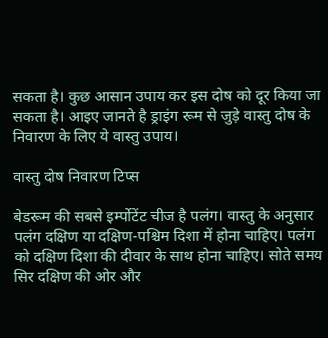सकता है। कुछ आसान उपाय कर इस दोष को दूर किया जा सकता है। आइए जानते है ड्राइंग रूम से जुड़े वास्तु दोष के निवारण के लिए ये वास्तु उपाय।

वास्तु दोष निवारण टिप्स

बेडरूम की सबसे इर्म्पोटेंट चीज है पलंग। वास्तु के अनुसार पलंग दक्षिण या दक्षिण-पश्चिम दिशा में होना चाहिए। पलंग को दक्षिण दिशा की दीवार के साथ होना चाहिए। सोते समय सिर दक्षिण की ओर और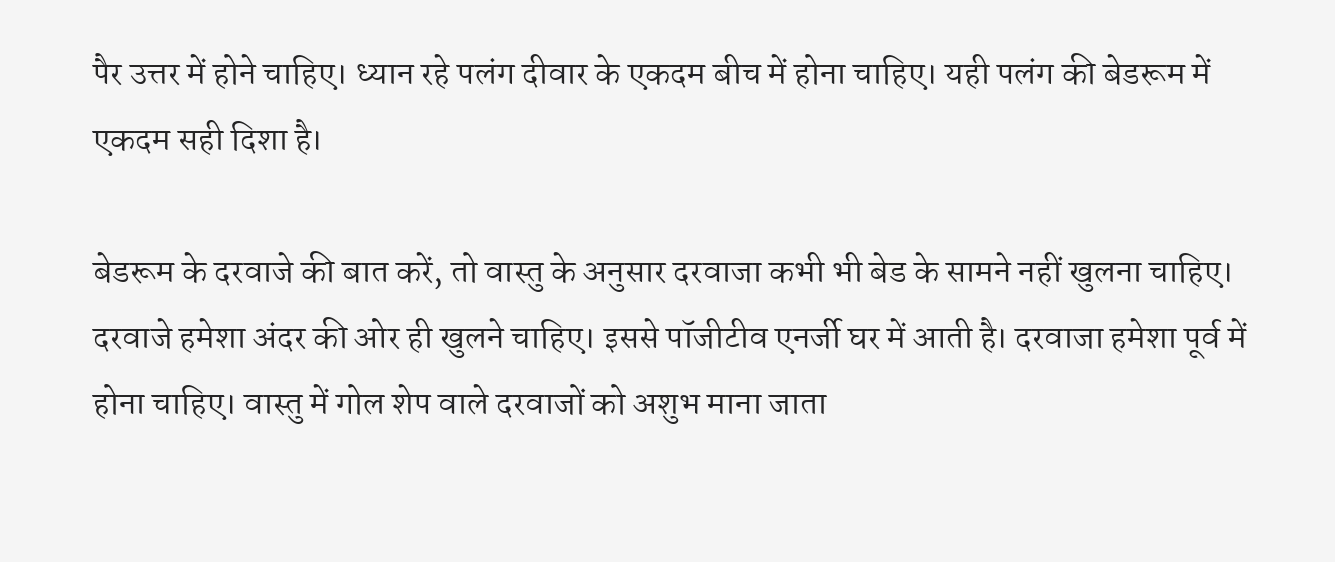पैर उत्तर में होने चाहिए। ध्यान रहे पलंग दीवार के एकदम बीच में होना चाहिए। यही पलंग की बेडरूम में एकदम सही दिशा है।

बेडरूम के दरवाजे की बात करें, तो वास्तु के अनुसार दरवाजा कभी भी बेड के सामने नहीं खुलना चाहिए। दरवाजे हमेशा अंदर की ओर ही खुलने चाहिए। इससे पॉजीटीव एनर्जी घर में आती है। दरवाजा हमेशा पूर्व में होना चाहिए। वास्तु में गोल शेप वाले दरवाजों को अशुभ माना जाता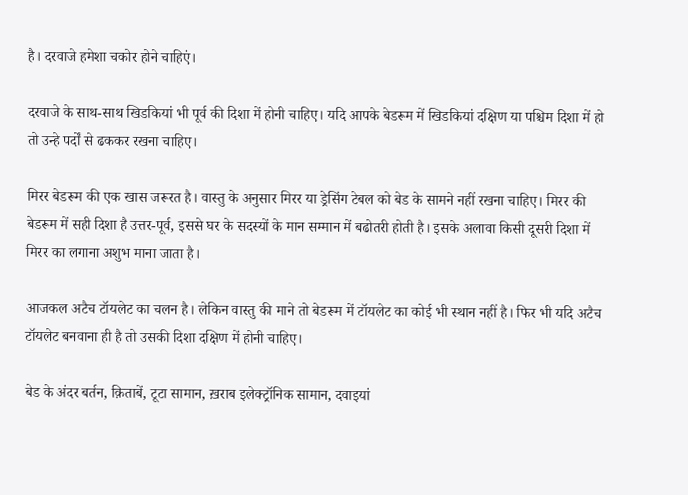है। दरवाजे हमेशा चकोर होने चाहिएं।

दरवाजे के साथ-साथ खिडकियां भी पूर्व की दिशा में होनी चाहिए। यदि आपके बेडरूम में खिडकियां दक्षिण या पश्चिम दिशा में हो तो उन्हे पर्दों से ढककर रखना चाहिए।

मिरर बेडरूम की एक खास जरूरत है। वास्तु के अनुसार मिरर या ड्रेसिंग टेबल को बेड के सामने नहीं रखना चाहिए। मिरर की बेडरूम में सही दिशा है उत्तर-पूर्व, इससे घर के सदस्यों के मान सम्मान में बढोतरी होती है। इसके अलावा किसी दूसरी दिशा में मिरर का लगाना अशुभ माना जाता है।

आजकल अटैच टॉयलेट का चलन है। लेकिन वास्तु की माने तो बेडरूम में टॉयलेट का कोई भी स्थान नहीं है। फिर भी यदि अटैच टॉयलेट बनवाना ही है तो उसकी दिशा दक्षिण में होनी चाहिए।

बेड के अंदर बर्तन, क़िताबें, टूटा सामान, ख़राब इलेक्ट्रॉनिक सामान, दवाइयां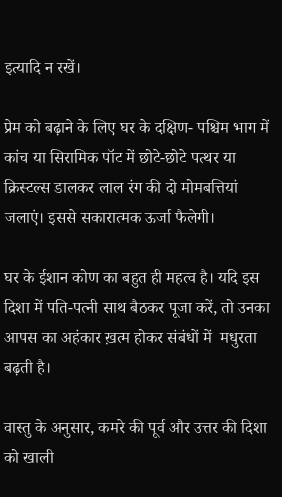इत्यादि न रखें।

प्रेम को बढ़ाने के लिए घर के दक्षिण- पश्चिम भाग में कांच या सिरामिक पॉट में छोटे-छोटे पत्थर या क्रिस्टल्स डालकर लाल रंग की दो मोमबत्तियां  जलाएं। इससे सकारात्मक ऊर्जा फैलेगी।

घर के ईशान कोण का बहुत ही महत्व है। यदि इस दिशा में पति-पत्नी साथ बैठकर पूजा करें, तो उनका आपस का अहंकार ख़त्म होकर संबंधों में  मधुरता बढ़ती है।

वास्तु के अनुसार, कमरे की पूर्व और उत्तर की दिशा को खाली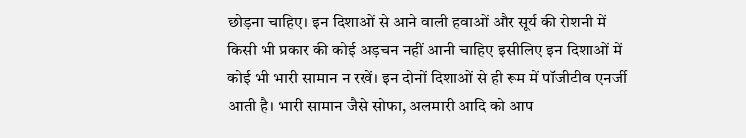छोड़ना चाहिए। इन दिशाओं से आने वाली हवाओं और सूर्य की रोशनी में किसी भी प्रकार की कोई अड़चन नहीं आनी चाहिए इसीलिए इन दिशाओं में कोई भी भारी सामान न रखें। इन दोनों दिशाओं से ही रूम में पॉजीटीव एनर्जी आती है। भारी सामान जैसे सोफा, अलमारी आदि को आप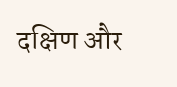दक्षिण और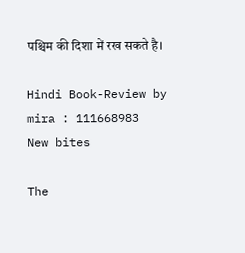पश्चिम की दिशा में रख सकते है।

Hindi Book-Review by mira : 111668983
New bites

The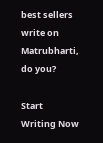best sellers write on Matrubharti, do you?

Start Writing Now